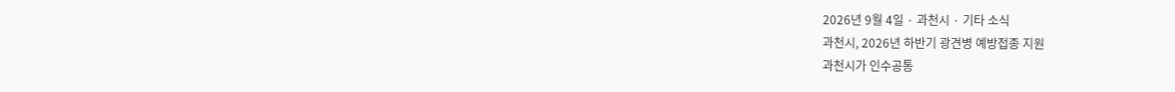2026년 9월 4일 · 과천시 · 기타 소식
과천시, 2026년 하반기 광견병 예방접종 지원
과천시가 인수공통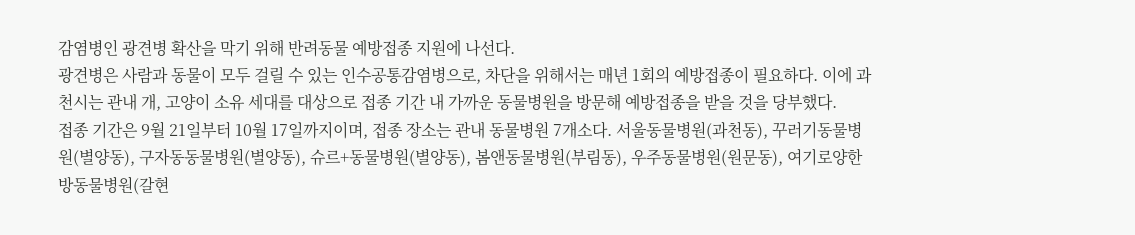감염병인 광견병 확산을 막기 위해 반려동물 예방접종 지원에 나선다.
광견병은 사람과 동물이 모두 걸릴 수 있는 인수공통감염병으로, 차단을 위해서는 매년 1회의 예방접종이 필요하다. 이에 과천시는 관내 개, 고양이 소유 세대를 대상으로 접종 기간 내 가까운 동물병원을 방문해 예방접종을 받을 것을 당부했다.
접종 기간은 9월 21일부터 10월 17일까지이며, 접종 장소는 관내 동물병원 7개소다. 서울동물병원(과천동), 꾸러기동물병원(별양동), 구자동동물병원(별양동), 슈르+동물병원(별양동), 봄앤동물병원(부림동), 우주동물병원(원문동), 여기로양한방동물병원(갈현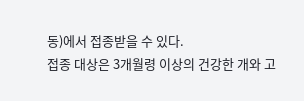동)에서 접종받을 수 있다.
접종 대상은 3개월령 이상의 건강한 개와 고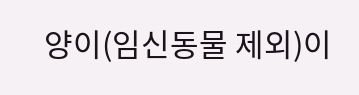양이(임신동물 제외)이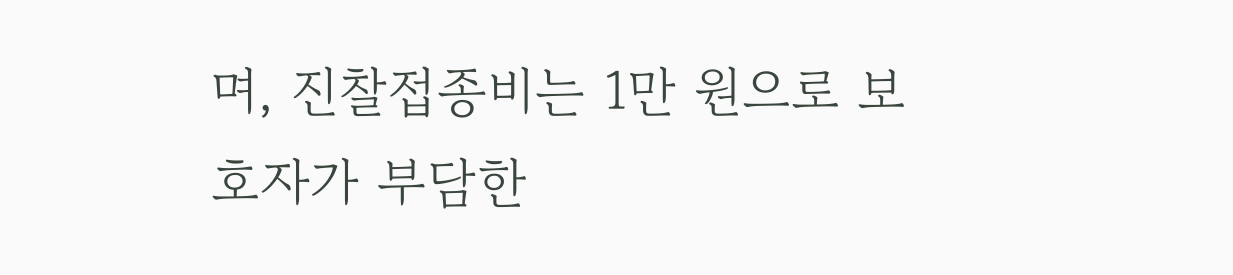며, 진찰접종비는 1만 원으로 보호자가 부담한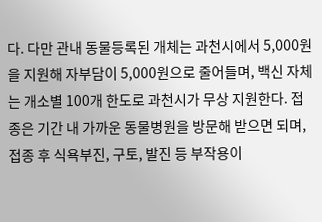다. 다만 관내 동물등록된 개체는 과천시에서 5,000원을 지원해 자부담이 5,000원으로 줄어들며, 백신 자체는 개소별 100개 한도로 과천시가 무상 지원한다. 접종은 기간 내 가까운 동물병원을 방문해 받으면 되며, 접종 후 식욕부진, 구토, 발진 등 부작용이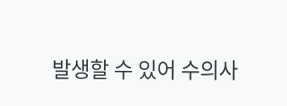발생할 수 있어 수의사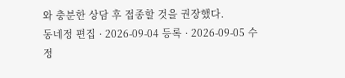와 충분한 상담 후 접종할 것을 권장했다.
동네정 편집 · 2026-09-04 등록 · 2026-09-05 수정